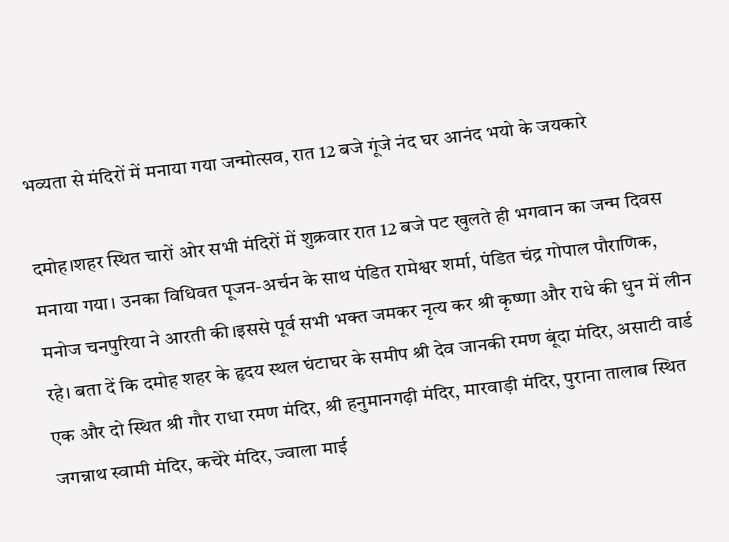भव्यता से मंदिरों में मनाया गया जन्मोत्सव, रात 12 बजे गूंजे नंद घर आनंद भयो के जयकारे

दमोह।शहर स्थित चारों ओर सभी मंदिरों में शुक्रवार रात 12 बजे पट खुलते ही भगवान का जन्म दिवस मनाया गया। उनका विधिवत पूजन-अर्चन के साथ पंडित रामेश्वर शर्मा, पंडित चंद्र गोपाल पौराणिक, मनोज चनपुरिया ने आरती की।इससे पूर्व सभी भक्त जमकर नृत्य कर श्री कृष्णा और राधे की धुन में लीन रहे। बता दें कि दमोह शहर के हृदय स्थल घंटाघर के समीप श्री देव जानकी रमण बूंदा मंदिर, असाटी वार्ड एक और दो स्थित श्री गौर राधा रमण मंदिर, श्री हनुमानगढ़ी मंदिर, मारवाड़ी मंदिर, पुराना तालाब स्थित जगन्नाथ स्वामी मंदिर, कचेरे मंदिर, ज्वाला माई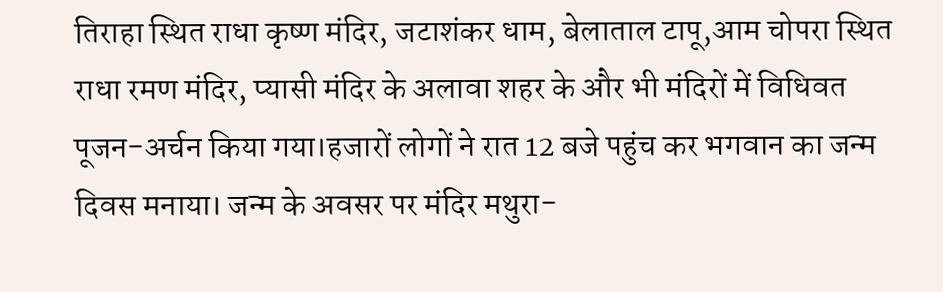तिराहा स्थित राधा कृष्ण मंदिर, जटाशंकर धाम, बेलाताल टापू,आम चोपरा स्थित राधा रमण मंदिर, प्यासी मंदिर के अलावा शहर के और भी मंदिरों में विधिवत पूजन-अर्चन किया गया।हजारों लोगों ने रात 12 बजे पहुंच कर भगवान का जन्म दिवस मनाया। जन्म के अवसर पर मंदिर मथुरा-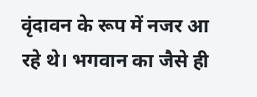वृंदावन के रूप में नजर आ रहे थे। भगवान का जैसे ही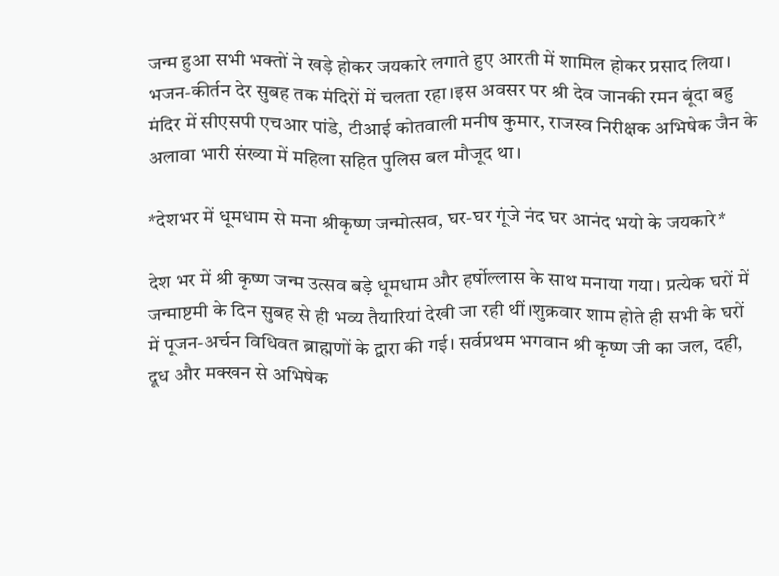जन्म हुआ सभी भक्तों ने खड़े होकर जयकारे लगाते हुए आरती में शामिल होकर प्रसाद लिया। भजन-कीर्तन देर सुबह तक मंदिरों में चलता रहा।इस अवसर पर श्री देव जानकी रमन बूंदा बहु मंदिर में सीएसपी एचआर पांडे, टीआई कोतवाली मनीष कुमार, राजस्व निरीक्षक अभिषेक जैन के अलावा भारी संख्या में महिला सहित पुलिस बल मौजूद था।

*देशभर में धूमधाम से मना श्रीकृष्ण जन्मोत्सव, घर-घर गूंजे नंद घर आनंद भयो के जयकारे*

देश भर में श्री कृष्ण जन्म उत्सव बड़े धूमधाम और हर्षोल्लास के साथ मनाया गया। प्रत्येक घरों में जन्माष्टमी के दिन सुबह से ही भव्य तैयारियां देखी जा रही थीं।शुक्रवार शाम होते ही सभी के घरों में पूजन-अर्चन विधिवत ब्राह्मणों के द्वारा की गई। सर्वप्रथम भगवान श्री कृष्ण जी का जल, दही, दूध और मक्खन से अभिषेक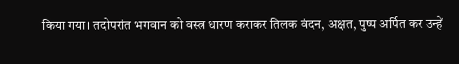किया गया। तदोपरांत भगवान को वस्त्र धारण कराकर तिलक वंदन, अक्षत, पुष्प अर्पित कर उन्हें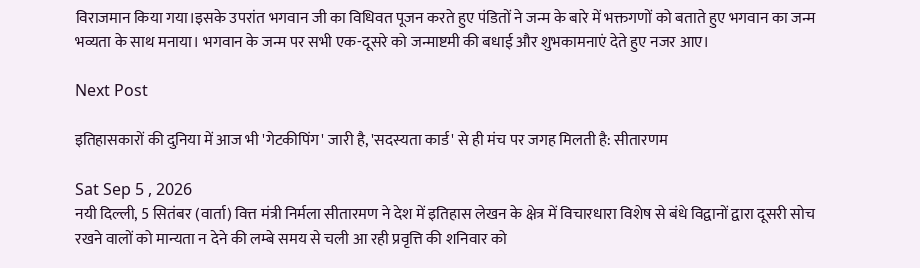विराजमान किया गया।इसके उपरांत भगवान जी का विधिवत पूजन करते हुए पंडितों ने जन्म के बारे में भक्तगणों को बताते हुए भगवान का जन्म भव्यता के साथ मनाया। भगवान के जन्म पर सभी एक-दूसरे को जन्माष्टमी की बधाई और शुभकामनाएं देते हुए नजर आए।

Next Post

इतिहासकारों की दुनिया में आज भी 'गेटकीपिंग' जारी है, 'सदस्यता कार्ड' से ही मंच पर जगह मिलती है: सीतारणम

Sat Sep 5 , 2026
नयी दिल्ली, 5 सितंबर (वार्ता) वित्त मंत्री निर्मला सीतारमण ने देश में इतिहास लेखन के क्षेत्र में विचारधारा विशेष से बंधे विद्वानों द्वारा दूसरी सोच रखने वालों को मान्यता न देने की लम्बे समय से चली आ रही प्रवृत्ति की शनिवार को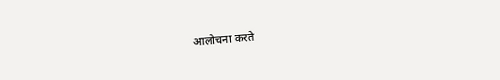आलोचना करते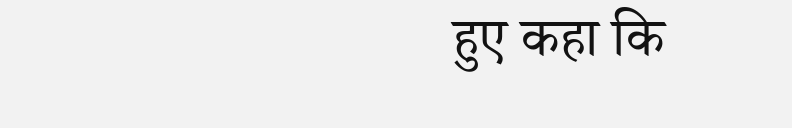हुए कहा कि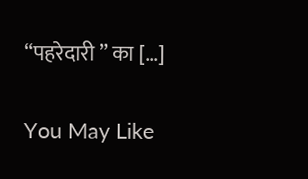“पहरेदारी ” का […]

You May Like